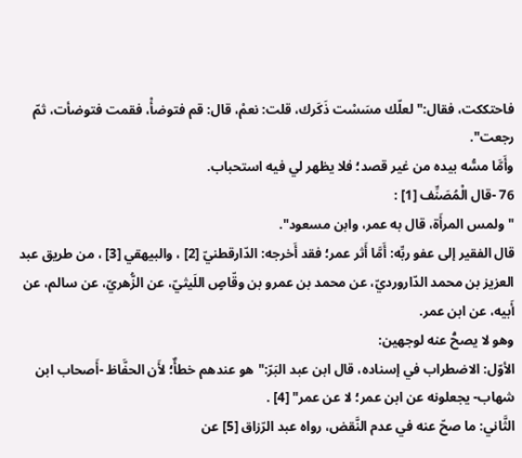فاحتككت، فقال:"لعلّك مسَسْت ذَكَرك، قلت: نعمْ، قال: قم فتوضأْ، فقمت فتوضأت، ثمّ رجعت".
وأَمَّا مسُّه بيده من غير قصد؛ فلا يظهر لي فيه استحباب.
76 -قال الْمُصَنِّف [1] :
"ولمس المرأَة، قال به عمر، وابن مسعود".
قال الفقير إلى عفو ربِّه: أَمَّا أَثر عمر؛ فقد أَخرجه: الدّارقطنيّ [2] ، والبيهقي [3] ، من طريق عبد العزيز بن محمد الدّارورديّ، عن محمد بن عمرو بن وقّاصٍ اللَيثيّ، عن الزُّهريّ، عن سالم، عن أَبيه، عن ابن عمر.
وهو لا يصحُّ عنه لوجهين:
الأوّل: الاضطراب في إسناده، قال ابن عبد البَرّ:"هو عندهم خطأٌ؛ لأَن الحفَّاظ -أَصحاب ابن شهاب- يجعلونه عن ابن عمر؛ لا عن عمر" [4] .
الثَّاني: ما صحّ عنه في عدم النَّقض، رواه عبد الرّزاق [5] عن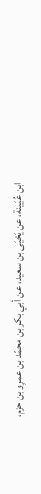ابن عُيَينة، عن يَحْيَى بن سعيد، عن أبي بكر بن محمّد بن عمرِو بن حزم،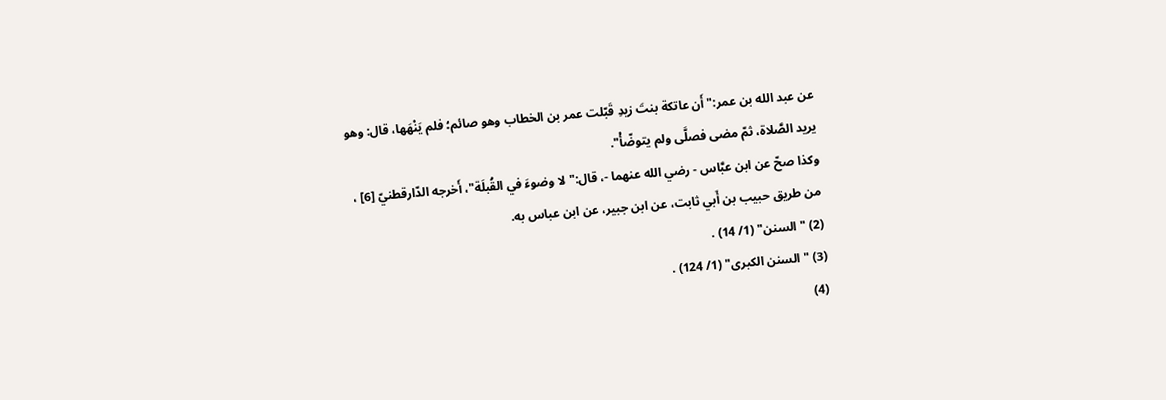عن عبد الله بن عمر:"أَن عاتكة بنتَ زيدِ قَبّلت عمر بن الخطاب وهو صائم؛ فلم يَنْهَها، قال: وهو يريد الصَّلاة، ثمّ مضى فصلَّى ولم يتوضّأْ".
وكذا صحّ عن ابن عبَّاس - رضي الله عنهما -، قال:"لا وضوءَ في القُبلَة"، أَخرجه الدّارقطنيّ [6] ، من طريق حبيب بن أَبي ثابت، عن ابن جبير، عن ابن عباس به.
(2) "السنن" (1/ 14) .
(3) "السنن الكبرى" (1/ 124) .
(4)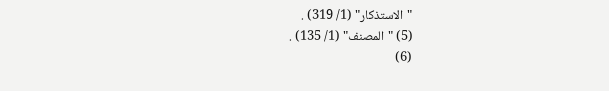"الاستذكار" (1/ 319) .
(5) "المصنف" (1/ 135) .
(6)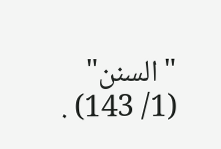"السنن" (1/ 143) .